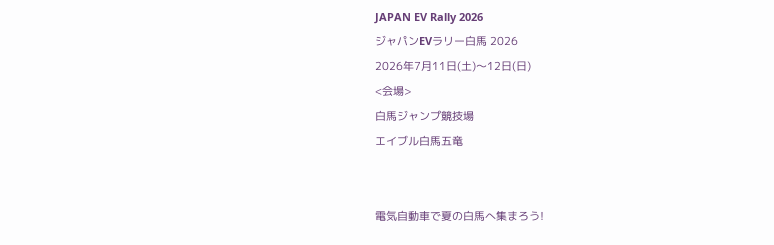JAPAN EV Rally 2026
ジャパンEVラリー白馬 2026
2026年7月11日(土)〜12日(日)
<会場>
白馬ジャンプ競技場
エイブル白馬五竜


電気自動車で夏の白馬へ集まろう!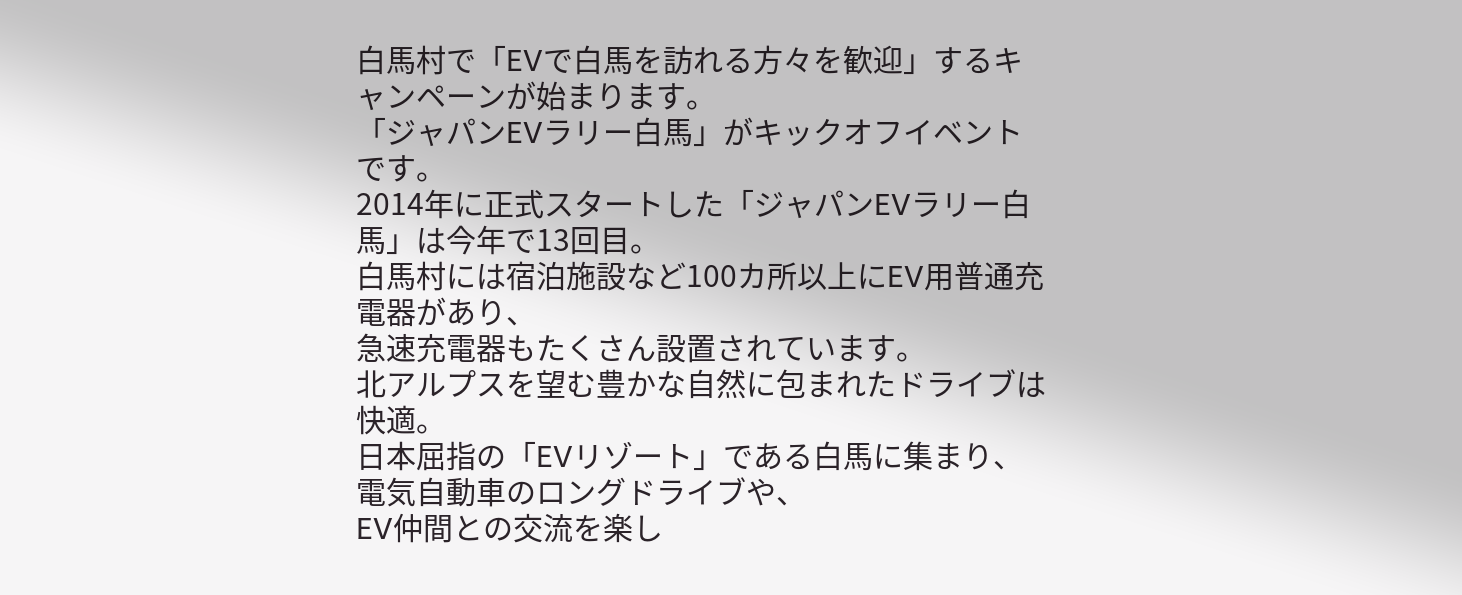白馬村で「EVで白馬を訪れる方々を歓迎」するキャンペーンが始まります。
「ジャパンEVラリー白馬」がキックオフイベントです。
2014年に正式スタートした「ジャパンEVラリー白馬」は今年で13回目。
白馬村には宿泊施設など100カ所以上にEV用普通充電器があり、
急速充電器もたくさん設置されています。
北アルプスを望む豊かな自然に包まれたドライブは快適。
日本屈指の「EVリゾート」である白馬に集まり、
電気自動車のロングドライブや、
EV仲間との交流を楽し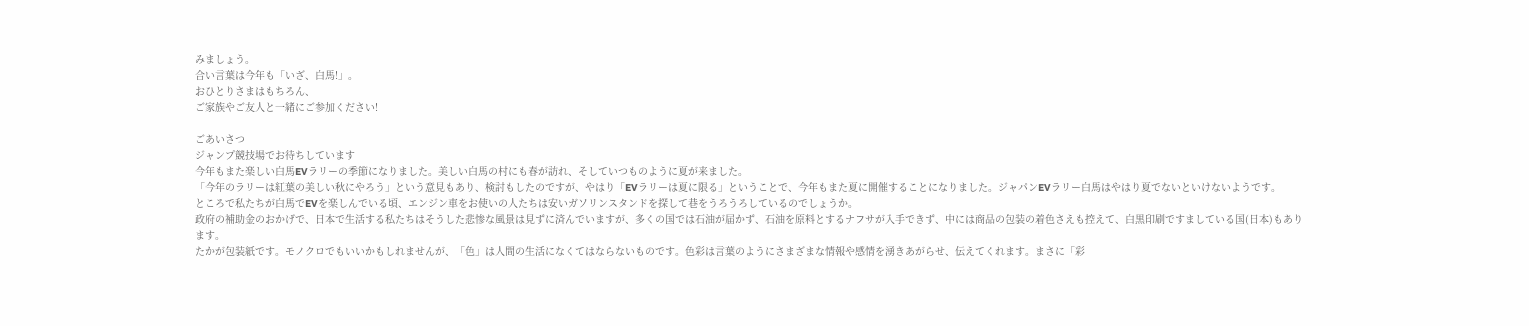みましょう。
合い言葉は今年も「いざ、白馬!」。
おひとりさまはもちろん、
ご家族やご友人と一緒にご参加ください!

ごあいさつ
ジャンプ競技場でお待ちしています
今年もまた楽しい白馬EVラリーの季節になりました。美しい白馬の村にも春が訪れ、そしていつものように夏が来ました。
「今年のラリーは紅葉の美しい秋にやろう」という意見もあり、検討もしたのですが、やはり「EVラリーは夏に限る」ということで、今年もまた夏に開催することになりました。ジャパンEVラリー白馬はやはり夏でないといけないようです。
ところで私たちが白馬でEVを楽しんでいる頃、エンジン車をお使いの人たちは安いガソリンスタンドを探して巷をうろうろしているのでしょうか。
政府の補助金のおかげで、日本で生活する私たちはそうした悲惨な風景は見ずに済んでいますが、多くの国では石油が届かず、石油を原料とするナフサが入手できず、中には商品の包装の着色さえも控えて、白黒印刷ですましている国(日本)もあります。
たかが包装紙です。モノクロでもいいかもしれませんが、「色」は人間の生活になくてはならないものです。色彩は言葉のようにさまざまな情報や感情を湧きあがらせ、伝えてくれます。まさに「彩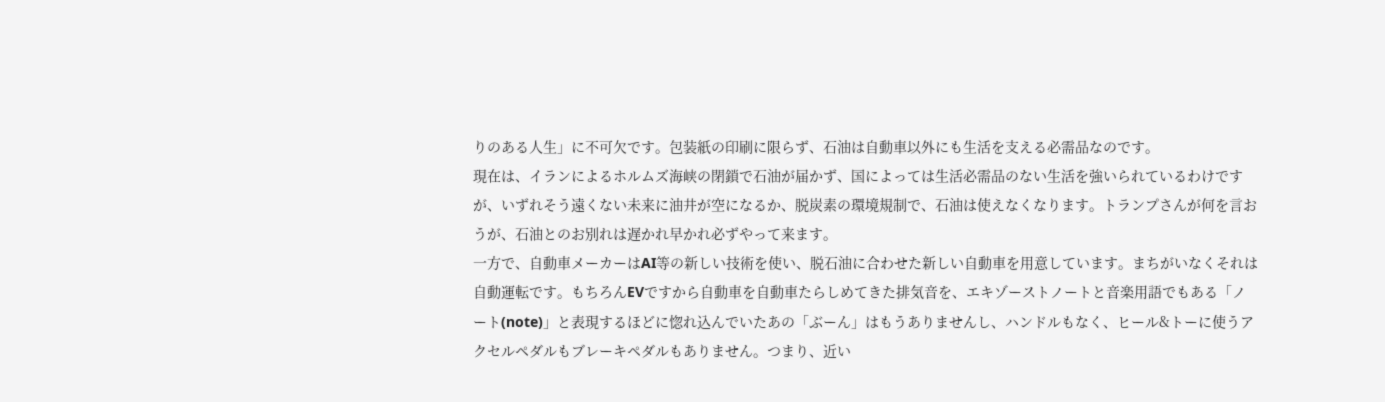りのある人生」に不可欠です。包装紙の印刷に限らず、石油は自動車以外にも生活を支える必需品なのです。
現在は、イランによるホルムズ海峡の閉鎖で石油が届かず、国によっては生活必需品のない生活を強いられているわけですが、いずれそう遠くない未来に油井が空になるか、脱炭素の環境規制で、石油は使えなくなります。トランプさんが何を言おうが、石油とのお別れは遅かれ早かれ必ずやって来ます。
一方で、自動車メーカーはAI等の新しい技術を使い、脱石油に合わせた新しい自動車を用意しています。まちがいなくそれは自動運転です。もちろんEVですから自動車を自動車たらしめてきた排気音を、エキゾーストノートと音楽用語でもある「ノート(note)」と表現するほどに惚れ込んでいたあの「ぶーん」はもうありませんし、ハンドルもなく、ヒール&トーに使うアクセルペダルもブレーキペダルもありません。つまり、近い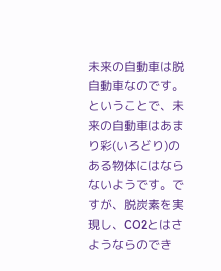未来の自動車は脱自動車なのです。
ということで、未来の自動車はあまり彩(いろどり)のある物体にはならないようです。ですが、脱炭素を実現し、CO2とはさようならのでき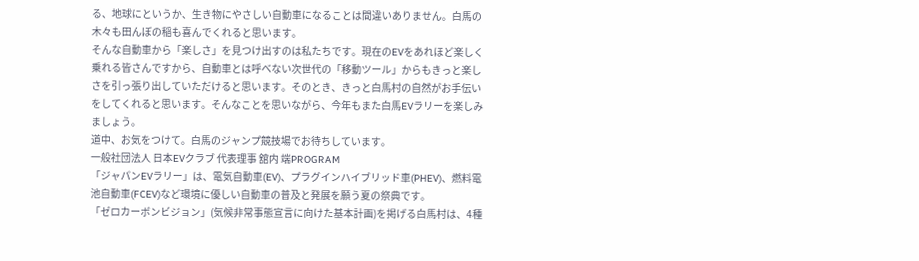る、地球にというか、生き物にやさしい自動車になることは間違いありません。白馬の木々も田んぼの稲も喜んでくれると思います。
そんな自動車から「楽しさ」を見つけ出すのは私たちです。現在のEVをあれほど楽しく乗れる皆さんですから、自動車とは呼べない次世代の「移動ツール」からもきっと楽しさを引っ張り出していただけると思います。そのとき、きっと白馬村の自然がお手伝いをしてくれると思います。そんなことを思いながら、今年もまた白馬EVラリーを楽しみましょう。
道中、お気をつけて。白馬のジャンプ競技場でお待ちしています。
一般社団法人 日本EVクラブ 代表理事 舘内 端PROGRAM
「ジャパンEVラリー」は、電気自動車(EV)、プラグインハイブリッド車(PHEV)、燃料電池自動車(FCEV)など環境に優しい自動車の普及と発展を願う夏の祭典です。
「ゼロカーボンビジョン」(気候非常事態宣言に向けた基本計画)を掲げる白馬村は、4種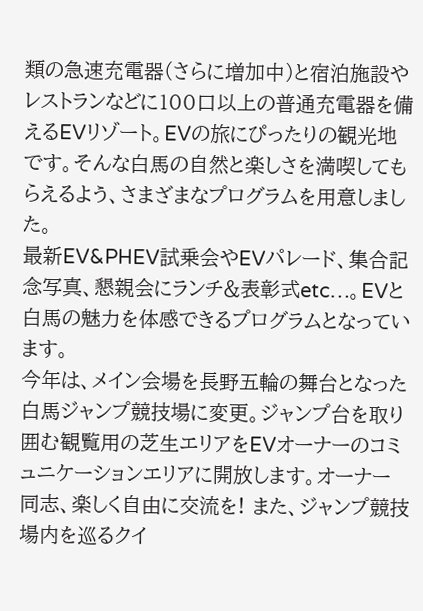類の急速充電器(さらに増加中)と宿泊施設やレストランなどに100口以上の普通充電器を備えるEVリゾート。EVの旅にぴったりの観光地です。そんな白馬の自然と楽しさを満喫してもらえるよう、さまざまなプログラムを用意しました。
最新EV&PHEV試乗会やEVパレード、集合記念写真、懇親会にランチ&表彰式etc…。EVと白馬の魅力を体感できるプログラムとなっています。
今年は、メイン会場を長野五輪の舞台となった白馬ジャンプ競技場に変更。ジャンプ台を取り囲む観覧用の芝生エリアをEVオーナーのコミュニケーションエリアに開放します。オーナー同志、楽しく自由に交流を! また、ジャンプ競技場内を巡るクイ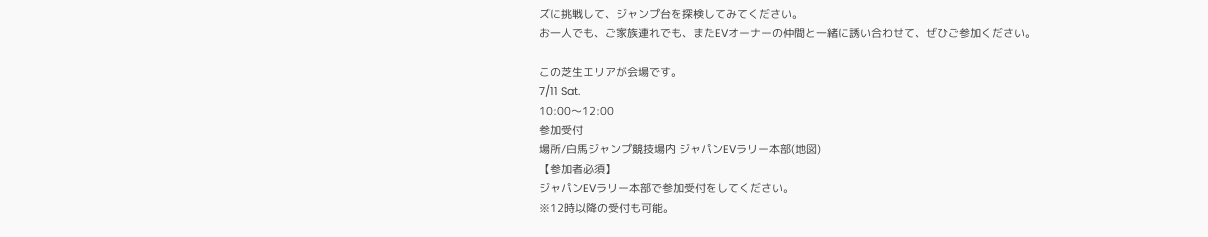ズに挑戦して、ジャンプ台を探検してみてください。
お一人でも、ご家族連れでも、またEVオーナーの仲間と一緒に誘い合わせて、ぜひご参加ください。

この芝生エリアが会場です。
7/11 Sat.
10:00〜12:00
参加受付
場所/白馬ジャンプ競技場内 ジャパンEVラリー本部(地図)
【参加者必須】
ジャパンEVラリー本部で参加受付をしてください。
※12時以降の受付も可能。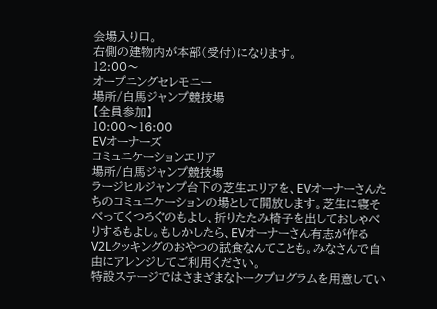会場入り口。
右側の建物内が本部(受付)になります。
12:00〜
オープニングセレモニー
場所/白馬ジャンプ競技場
【全員参加】
10:00〜16:00
EVオーナーズ
コミュニケーションエリア
場所/白馬ジャンプ競技場
ラージヒルジャンプ台下の芝生エリアを、EVオーナーさんたちのコミュニケーションの場として開放します。芝生に寝そべってくつろぐのもよし、折りたたみ椅子を出しておしゃべりするもよし。もしかしたら、EVオーナーさん有志が作るV2Lクッキングのおやつの試食なんてことも。みなさんで自由にアレンジしてご利用ください。
特設ステージではさまざまなトークプログラムを用意してい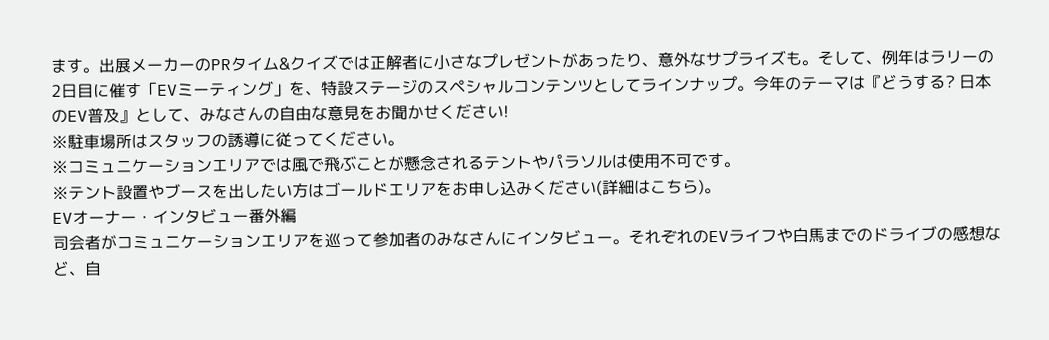ます。出展メーカーのPRタイム&クイズでは正解者に小さなプレゼントがあったり、意外なサプライズも。そして、例年はラリーの2日目に催す「EVミーティング」を、特設ステージのスペシャルコンテンツとしてラインナップ。今年のテーマは『どうする? 日本のEV普及』として、みなさんの自由な意見をお聞かせください!
※駐車場所はスタッフの誘導に従ってください。
※コミュニケーションエリアでは風で飛ぶことが懸念されるテントやパラソルは使用不可です。
※テント設置やブースを出したい方はゴールドエリアをお申し込みください(詳細はこちら)。
EVオーナー・インタビュー番外編
司会者がコミュニケーションエリアを巡って参加者のみなさんにインタビュー。それぞれのEVライフや白馬までのドライブの感想など、自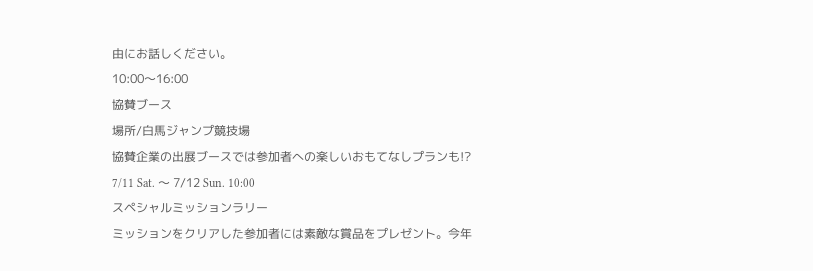由にお話しください。
10:00〜16:00
協賛ブース
場所/白馬ジャンプ競技場
協賛企業の出展ブースでは参加者への楽しいおもてなしプランも!?
7/11 Sat. 〜 7/12 Sun. 10:00
スペシャルミッションラリー
ミッションをクリアした参加者には素敵な賞品をプレゼント。今年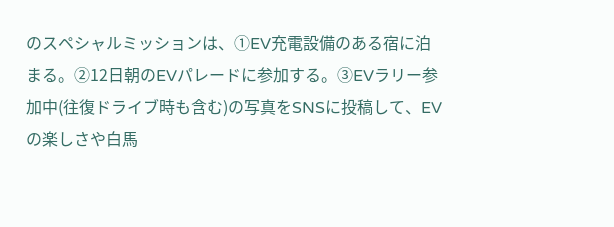のスペシャルミッションは、①EV充電設備のある宿に泊まる。②12日朝のEVパレードに参加する。③EVラリー参加中(往復ドライブ時も含む)の写真をSNSに投稿して、EVの楽しさや白馬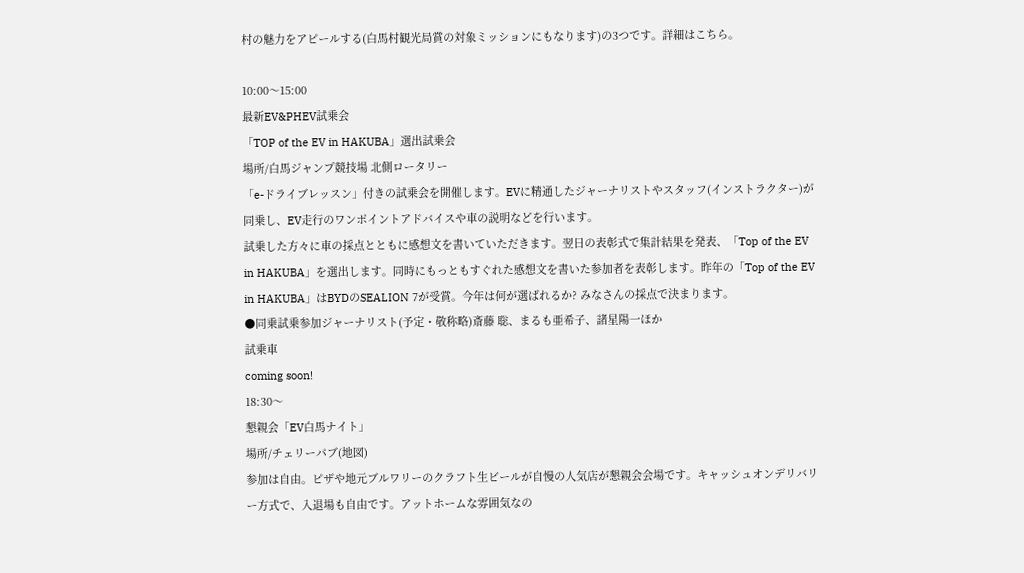村の魅力をアピールする(白馬村観光局賞の対象ミッションにもなります)の3つです。詳細はこちら。

10:00〜15:00
最新EV&PHEV試乗会
「TOP of the EV in HAKUBA」選出試乗会
場所/白馬ジャンプ競技場 北側ロータリー
「e-ドライブレッスン」付きの試乗会を開催します。EVに精通したジャーナリストやスタッフ(インストラクター)が同乗し、EV走行のワンポイントアドバイスや車の説明などを行います。
試乗した方々に車の採点とともに感想文を書いていただきます。翌日の表彰式で集計結果を発表、「Top of the EV in HAKUBA」を選出します。同時にもっともすぐれた感想文を書いた参加者を表彰します。昨年の「Top of the EV in HAKUBA」はBYDのSEALION 7が受賞。今年は何が選ばれるか? みなさんの採点で決まります。
●同乗試乗参加ジャーナリスト(予定・敬称略)斎藤 聡、まるも亜希子、諸星陽一ほか
試乗車
coming soon!
18:30〜
懇親会「EV白馬ナイト」
場所/チェリーパブ(地図)
参加は自由。ピザや地元ブルワリーのクラフト生ビールが自慢の人気店が懇親会会場です。キャッシュオンデリバリー方式で、入退場も自由です。アットホームな雰囲気なの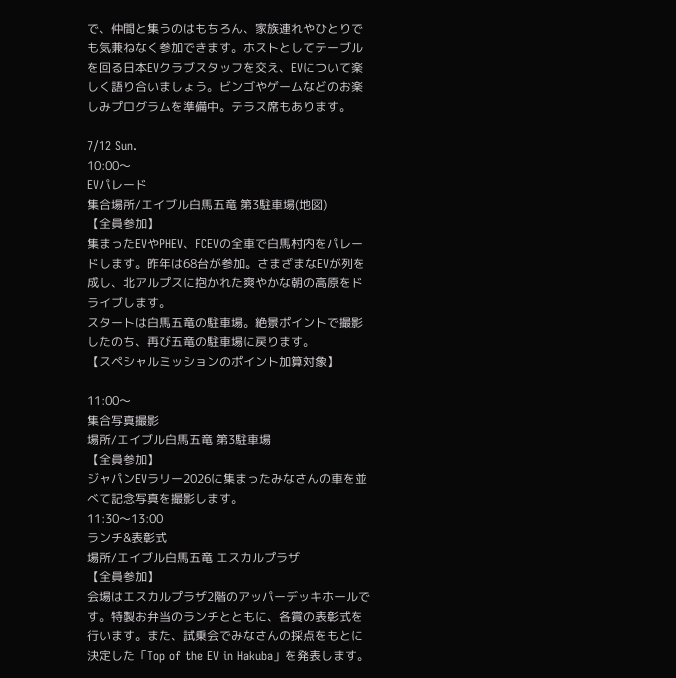で、仲間と集うのはもちろん、家族連れやひとりでも気兼ねなく参加できます。ホストとしてテーブルを回る日本EVクラブスタッフを交え、EVについて楽しく語り合いましょう。ビンゴやゲームなどのお楽しみプログラムを準備中。テラス席もあります。

7/12 Sun.
10:00〜
EVパレード
集合場所/エイブル白馬五竜 第3駐車場(地図)
【全員参加】
集まったEVやPHEV、FCEVの全車で白馬村内をパレードします。昨年は68台が参加。さまざまなEVが列を成し、北アルプスに抱かれた爽やかな朝の高原をドライブします。
スタートは白馬五竜の駐車場。絶景ポイントで撮影したのち、再び五竜の駐車場に戻ります。
【スペシャルミッションのポイント加算対象】

11:00〜
集合写真撮影
場所/エイブル白馬五竜 第3駐車場
【全員参加】
ジャパンEVラリー2026に集まったみなさんの車を並べて記念写真を撮影します。
11:30〜13:00
ランチ&表彰式
場所/エイブル白馬五竜 エスカルプラザ
【全員参加】
会場はエスカルプラザ2階のアッパーデッキホールです。特製お弁当のランチとともに、各賞の表彰式を行います。また、試乗会でみなさんの採点をもとに決定した「Top of the EV in Hakuba」を発表します。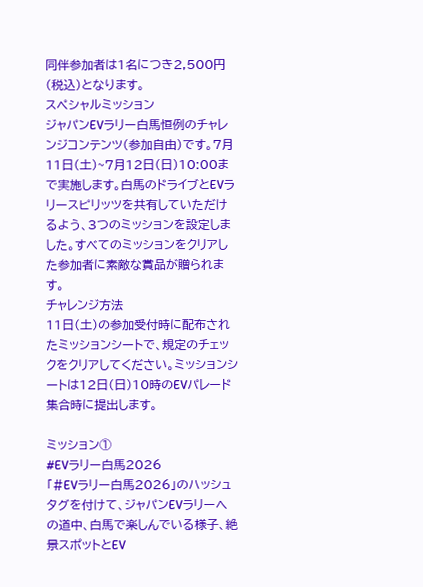同伴参加者は1名につき2,500円(税込)となります。
スペシャルミッション
ジャパンEVラリー白馬恒例のチャレンジコンテンツ(参加自由)です。7月11日(土)~7月12日(日)10:00まで実施します。白馬のドライブとEVラリースピリッツを共有していただけるよう、3つのミッションを設定しました。すべてのミッションをクリアした参加者に素敵な賞品が贈られます。
チャレンジ方法
11日(土)の参加受付時に配布されたミッションシートで、規定のチェックをクリアしてください。ミッションシートは12日(日)10時のEVパレード集合時に提出します。

ミッション①
#EVラリー白馬2026
「#EVラリー白馬2026」のハッシュタグを付けて、ジャパンEVラリーへの道中、白馬で楽しんでいる様子、絶景スポットとEV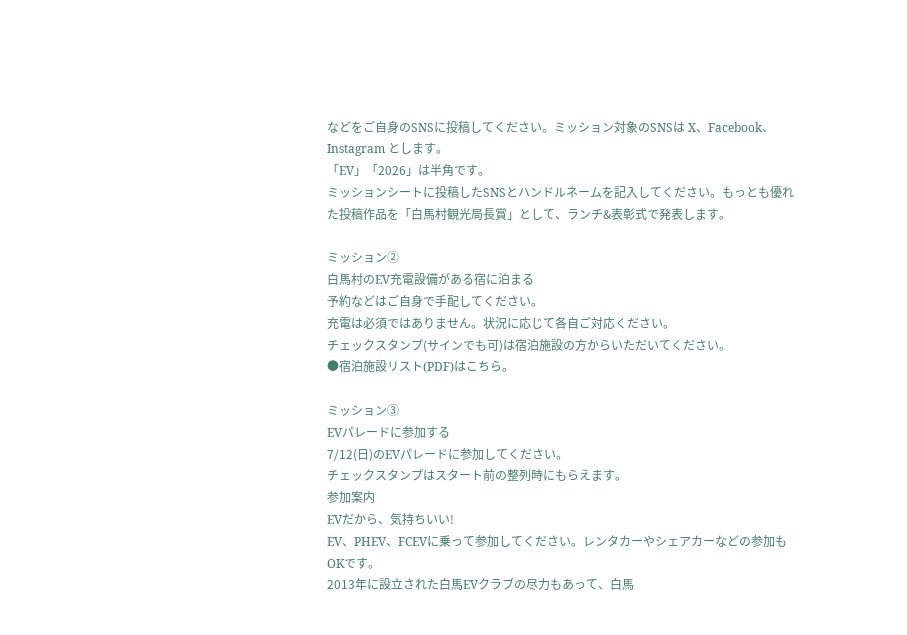などをご自身のSNSに投稿してください。ミッション対象のSNSは X、Facebook、Instagram とします。
「EV」「2026」は半角です。
ミッションシートに投稿したSNSとハンドルネームを記入してください。もっとも優れた投稿作品を「白馬村観光局長賞」として、ランチ&表彰式で発表します。

ミッション②
白馬村のEV充電設備がある宿に泊まる
予約などはご自身で手配してください。
充電は必須ではありません。状況に応じて各自ご対応ください。
チェックスタンプ(サインでも可)は宿泊施設の方からいただいてください。
●宿泊施設リスト(PDF)はこちら。

ミッション③
EVパレードに参加する
7/12(日)のEVパレードに参加してください。
チェックスタンプはスタート前の整列時にもらえます。
参加案内
EVだから、気持ちいい!
EV、PHEV、FCEVに乗って参加してください。レンタカーやシェアカーなどの参加もOKです。
2013年に設立された白馬EVクラブの尽力もあって、白馬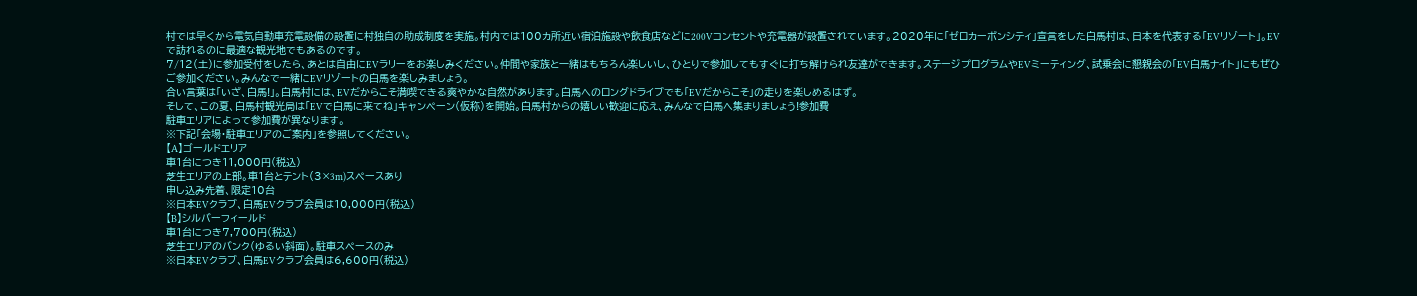村では早くから電気自動車充電設備の設置に村独自の助成制度を実施。村内では100カ所近い宿泊施設や飲食店などに200Vコンセントや充電器が設置されています。2020年に「ゼロカーボンシティ」宣言をした白馬村は、日本を代表する「EVリゾート」。EVで訪れるのに最適な観光地でもあるのです。
7/12(土)に参加受付をしたら、あとは自由にEVラリーをお楽しみください。仲間や家族と一緒はもちろん楽しいし、ひとりで参加してもすぐに打ち解けられ友達ができます。ステージプログラムやEVミーティング、試乗会に懇親会の「EV白馬ナイト」にもぜひご参加ください。みんなで一緒にEVリゾートの白馬を楽しみましょう。
合い言葉は「いざ、白馬!」。白馬村には、EVだからこそ満喫できる爽やかな自然があります。白馬へのロングドライブでも「EVだからこそ」の走りを楽しめるはず。
そして、この夏、白馬村観光局は「EVで白馬に来てね」キャンペーン(仮称)を開始。白馬村からの嬉しい歓迎に応え、みんなで白馬へ集まりましょう!参加費
駐車エリアによって参加費が異なります。
※下記「会場・駐車エリアのご案内」を参照してください。
【A】ゴールドエリア
車1台につき11,000円(税込)
芝生エリアの上部。車1台とテント(3×3m)スペースあり
申し込み先着、限定10台
※日本EVクラブ、白馬EVクラブ会員は10,000円(税込)
【B】シルバーフィールド
車1台につき7,700円(税込)
芝生エリアのバンク(ゆるい斜面)。駐車スペースのみ
※日本EVクラブ、白馬EVクラブ会員は6,600円(税込)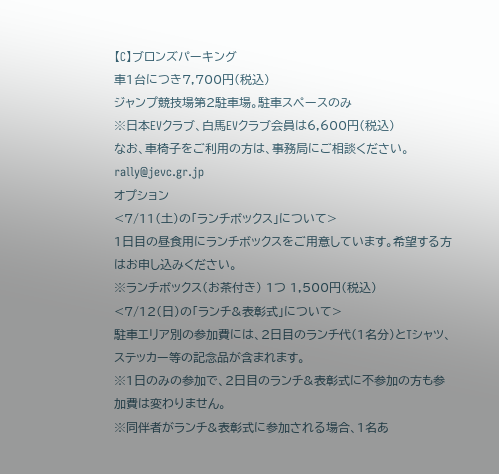【C】ブロンズパーキング
車1台につき7,700円(税込)
ジャンプ競技場第2駐車場。駐車スペースのみ
※日本EVクラブ、白馬EVクラブ会員は6,600円(税込)
なお、車椅子をご利用の方は、事務局にご相談ください。
rally@jevc.gr.jp
オプション
<7/11(土)の「ランチボックス」について>
1日目の昼食用にランチボックスをご用意しています。希望する方はお申し込みください。
※ランチボックス(お茶付き) 1つ 1,500円(税込)
<7/12(日)の「ランチ&表彰式」について>
駐車エリア別の参加費には、2日目のランチ代(1名分)とTシャツ、ステッカー等の記念品が含まれます。
※1日のみの参加で、2日目のランチ&表彰式に不参加の方も参加費は変わりません。
※同伴者がランチ&表彰式に参加される場合、1名あ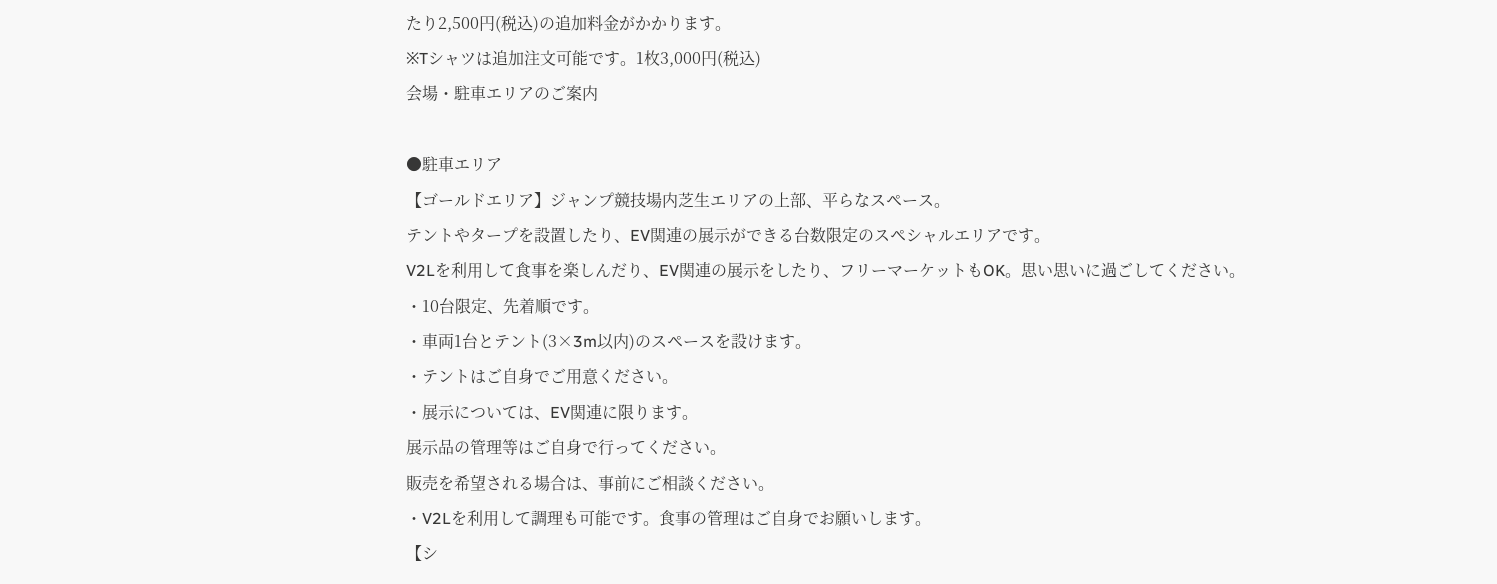たり2,500円(税込)の追加料金がかかります。
※Tシャツは追加注文可能です。1枚3,000円(税込)
会場・駐車エリアのご案内

●駐車エリア
【ゴールドエリア】ジャンプ競技場内芝生エリアの上部、平らなスペース。
テントやタープを設置したり、EV関連の展示ができる台数限定のスペシャルエリアです。
V2Lを利用して食事を楽しんだり、EV関連の展示をしたり、フリーマーケットもOK。思い思いに過ごしてください。
・10台限定、先着順です。
・車両1台とテント(3×3m以内)のスペースを設けます。
・テントはご自身でご用意ください。
・展示については、EV関連に限ります。
展示品の管理等はご自身で行ってください。
販売を希望される場合は、事前にご相談ください。
・V2Lを利用して調理も可能です。食事の管理はご自身でお願いします。
【シ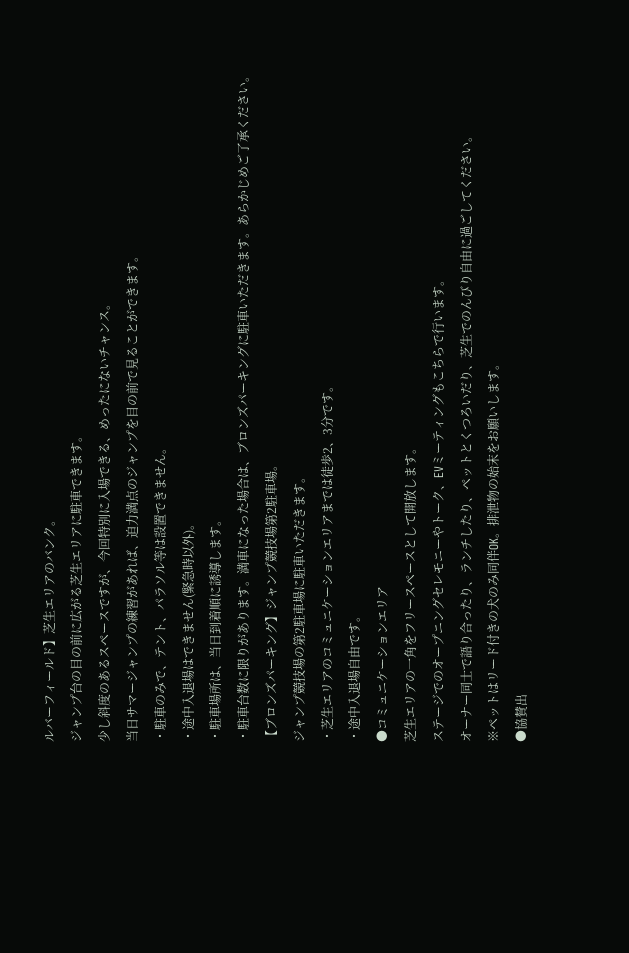ルバーフィールド】芝生エリアのバンク。
ジャンプ台の目の前に広がる芝生エリアに駐車できます。
少し斜度のあるスペースですが、今回特別に入場できる、めったにないチャンス。
当日サマージャンプの練習があれば、迫力満点のジャンプを目の前で見ることができます。
・駐車のみで、テント、パラソル等は設置できません。
・途中入退場はできません(緊急時以外)。
・駐車場所は、当日到着順に誘導します。
・駐車台数に限りがあります。満車になった場合は、ブロンズパーキングに駐車いただきます。あらかじめご了承ください。
【ブロンズパーキング】ジャンプ競技場第2駐車場。
ジャンプ競技場の第2駐車場に駐車いただきます。
・芝生エリアのコミュニケーションエリアまでは徒歩2、3分です。
・途中入退場自由です。
●コミュニケーションエリア
芝生エリアの一角をフリースペースとして開放します。
ステージでのオープニングセレモニーやトーク、EVミーティングもこちらで行います。
オーナー同士で語り合ったり、ランチしたり、ペットとくつろいだり、芝生でのんびり自由に過ごしてください。
※ペットはリード付きの犬のみ同伴OK。排泄物の始末をお願いします。
●協賛出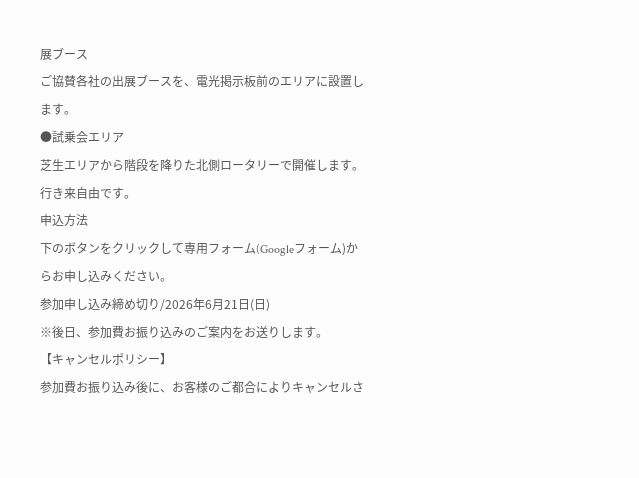展ブース
ご協賛各社の出展ブースを、電光掲示板前のエリアに設置します。
●試乗会エリア
芝生エリアから階段を降りた北側ロータリーで開催します。
行き来自由です。
申込方法
下のボタンをクリックして専用フォーム(Googleフォーム)からお申し込みください。
参加申し込み締め切り/2026年6月21日(日)
※後日、参加費お振り込みのご案内をお送りします。
【キャンセルポリシー】
参加費お振り込み後に、お客様のご都合によりキャンセルさ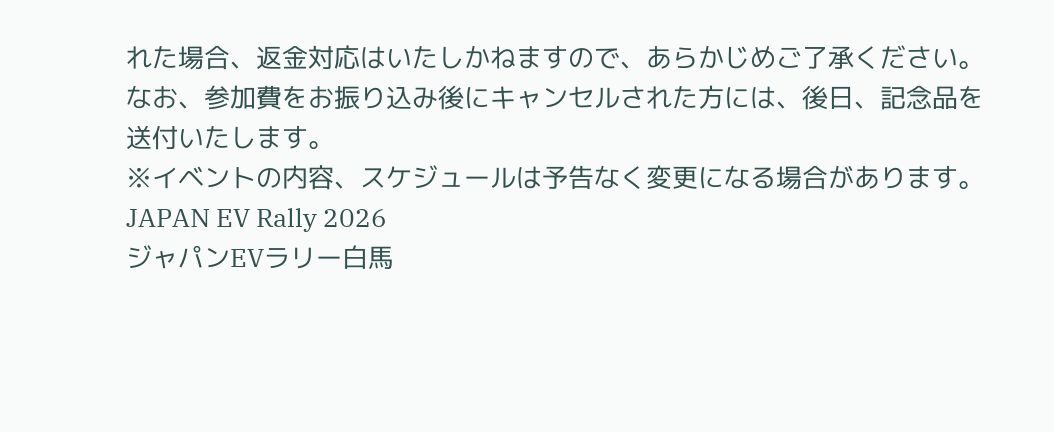れた場合、返金対応はいたしかねますので、あらかじめご了承ください。なお、参加費をお振り込み後にキャンセルされた方には、後日、記念品を送付いたします。
※イベントの内容、スケジュールは予告なく変更になる場合があります。
JAPAN EV Rally 2026
ジャパンEVラリー白馬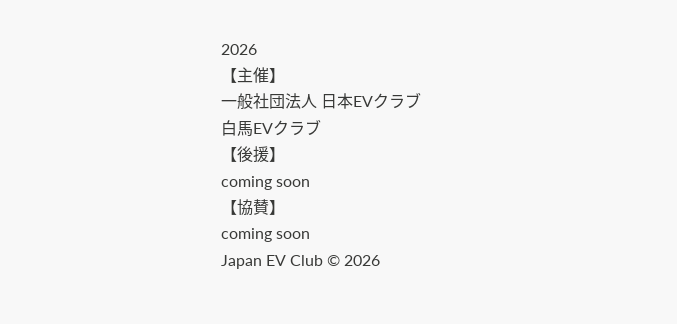2026
【主催】
一般社団法人 日本EVクラブ
白馬EVクラブ
【後援】
coming soon
【協賛】
coming soon
Japan EV Club © 2026